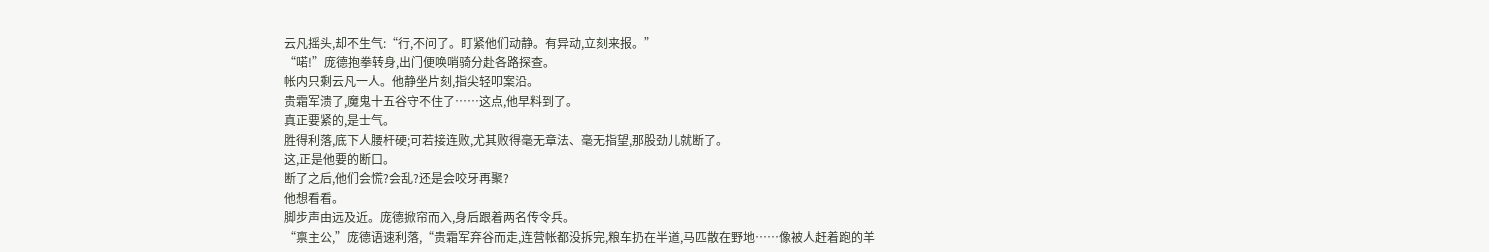云凡摇头,却不生气:“行,不问了。盯紧他们动静。有异动,立刻来报。”
“喏!”庞德抱拳转身,出门便唤哨骑分赴各路探查。
帐内只剩云凡一人。他静坐片刻,指尖轻叩案沿。
贵霜军溃了,魔鬼十五谷守不住了……这点,他早料到了。
真正要紧的,是士气。
胜得利落,底下人腰杆硬;可若接连败,尤其败得毫无章法、毫无指望,那股劲儿就断了。
这,正是他要的断口。
断了之后,他们会慌?会乱?还是会咬牙再聚?
他想看看。
脚步声由远及近。庞德掀帘而入,身后跟着两名传令兵。
“禀主公,”庞德语速利落,“贵霜军弃谷而走,连营帐都没拆完,粮车扔在半道,马匹散在野地……像被人赶着跑的羊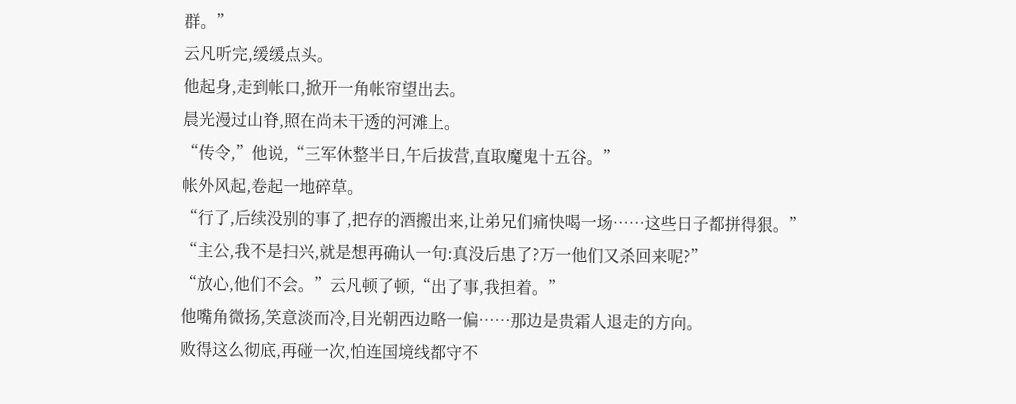群。”
云凡听完,缓缓点头。
他起身,走到帐口,掀开一角帐帘望出去。
晨光漫过山脊,照在尚未干透的河滩上。
“传令,”他说,“三军休整半日,午后拔营,直取魔鬼十五谷。”
帐外风起,卷起一地碎草。
“行了,后续没别的事了,把存的酒搬出来,让弟兄们痛快喝一场……这些日子都拼得狠。”
“主公,我不是扫兴,就是想再确认一句:真没后患了?万一他们又杀回来呢?”
“放心,他们不会。”云凡顿了顿,“出了事,我担着。”
他嘴角微扬,笑意淡而冷,目光朝西边略一偏……那边是贵霜人退走的方向。
败得这么彻底,再碰一次,怕连国境线都守不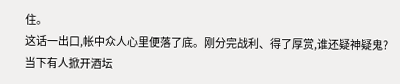住。
这话一出口,帐中众人心里便落了底。刚分完战利、得了厚赏,谁还疑神疑鬼?
当下有人掀开酒坛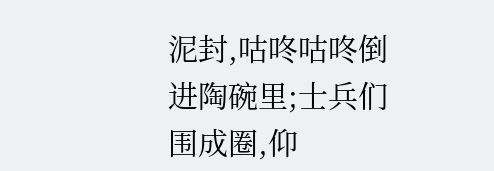泥封,咕咚咕咚倒进陶碗里;士兵们围成圈,仰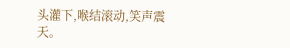头灌下,喉结滚动,笑声震天。